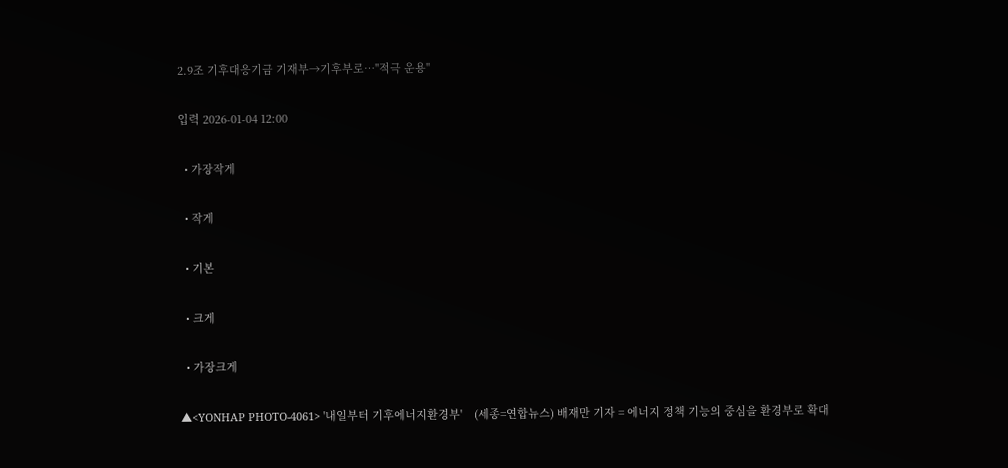2.9조 기후대응기금 기재부→기후부로…"적극 운용"

입력 2026-01-04 12:00

  • 가장작게

  • 작게

  • 기본

  • 크게

  • 가장크게

▲<YONHAP PHOTO-4061> '내일부터 기후에너지환경부'    (세종=연합뉴스) 배재만 기자 = 에너지 정책 기능의 중심을 환경부로 확대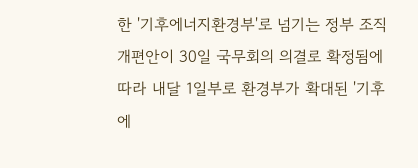한 '기후에너지환경부'로 넘기는 정부 조직 개편안이 30일 국무회의 의결로 확정됨에 따라 내달 1일부로 환경부가 확대된 '기후에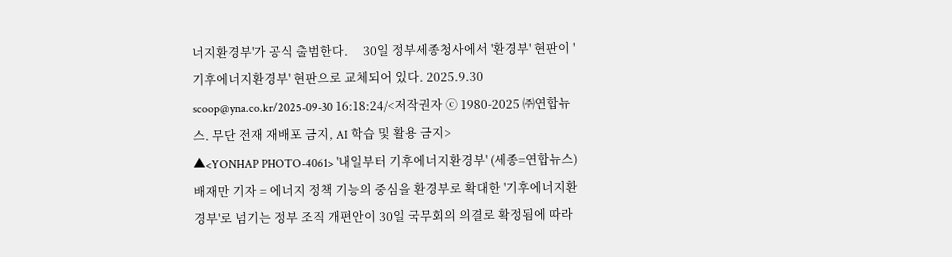너지환경부'가 공식 출범한다.     30일 정부세종청사에서 '환경부' 현판이 '기후에너지환경부' 현판으로 교체되어 있다. 2025.9.30     scoop@yna.co.kr/2025-09-30 16:18:24/<저작권자 ⓒ 1980-2025 ㈜연합뉴스. 무단 전재 재배포 금지, AI 학습 및 활용 금지>
▲<YONHAP PHOTO-4061> '내일부터 기후에너지환경부' (세종=연합뉴스) 배재만 기자 = 에너지 정책 기능의 중심을 환경부로 확대한 '기후에너지환경부'로 넘기는 정부 조직 개편안이 30일 국무회의 의결로 확정됨에 따라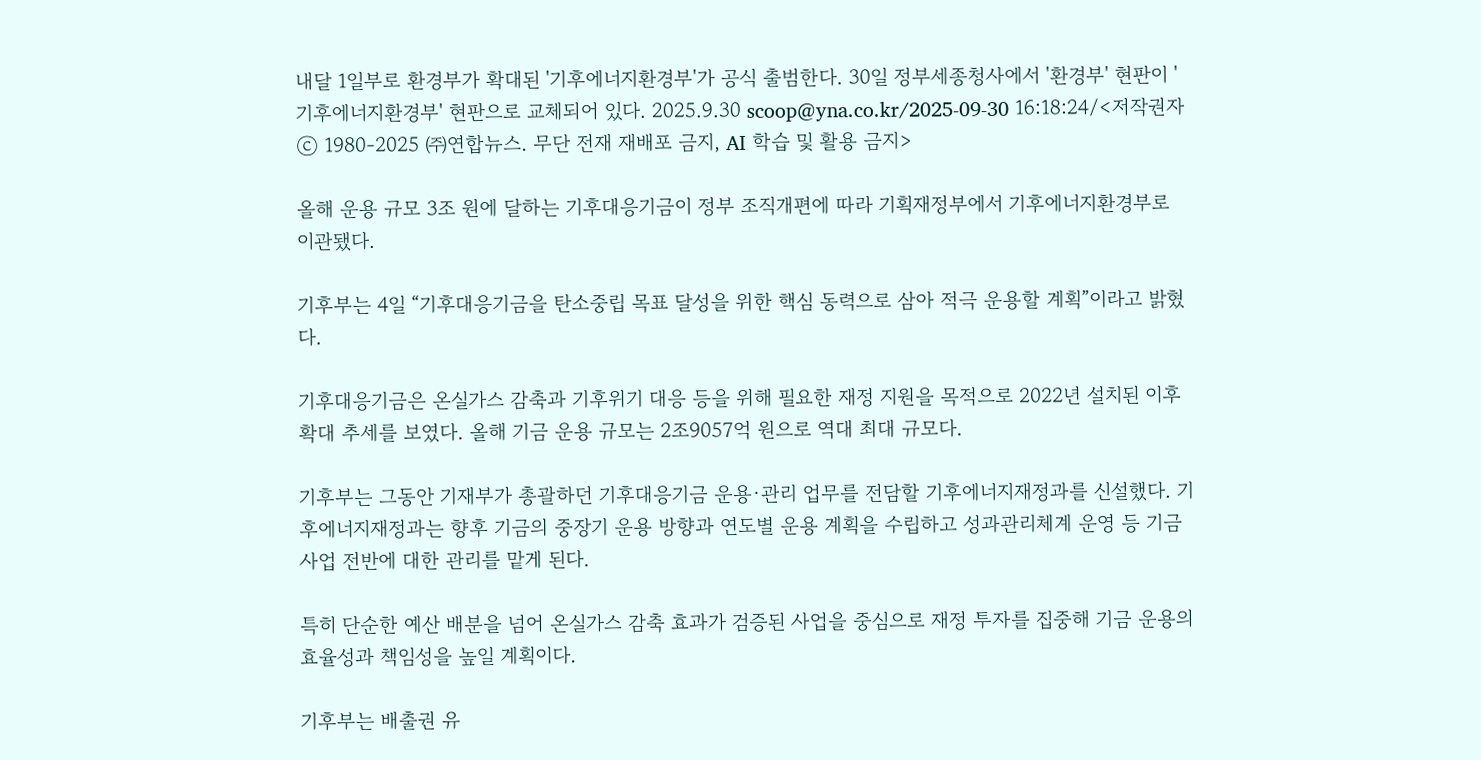내달 1일부로 환경부가 확대된 '기후에너지환경부'가 공식 출범한다. 30일 정부세종청사에서 '환경부' 현판이 '기후에너지환경부' 현판으로 교체되어 있다. 2025.9.30 scoop@yna.co.kr/2025-09-30 16:18:24/<저작권자 ⓒ 1980-2025 ㈜연합뉴스. 무단 전재 재배포 금지, AI 학습 및 활용 금지>

올해 운용 규모 3조 원에 달하는 기후대응기금이 정부 조직개편에 따라 기획재정부에서 기후에너지환경부로 이관됐다.

기후부는 4일 “기후대응기금을 탄소중립 목표 달성을 위한 핵심 동력으로 삼아 적극 운용할 계획”이라고 밝혔다.

기후대응기금은 온실가스 감축과 기후위기 대응 등을 위해 필요한 재정 지원을 목적으로 2022년 설치된 이후 확대 추세를 보였다. 올해 기금 운용 규모는 2조9057억 원으로 역대 최대 규모다.

기후부는 그동안 기재부가 총괄하던 기후대응기금 운용·관리 업무를 전담할 기후에너지재정과를 신설했다. 기후에너지재정과는 향후 기금의 중장기 운용 방향과 연도별 운용 계획을 수립하고 성과관리체계 운영 등 기금사업 전반에 대한 관리를 맡게 된다.

특히 단순한 예산 배분을 넘어 온실가스 감축 효과가 검증된 사업을 중심으로 재정 투자를 집중해 기금 운용의 효율성과 책임성을 높일 계획이다.

기후부는 배출권 유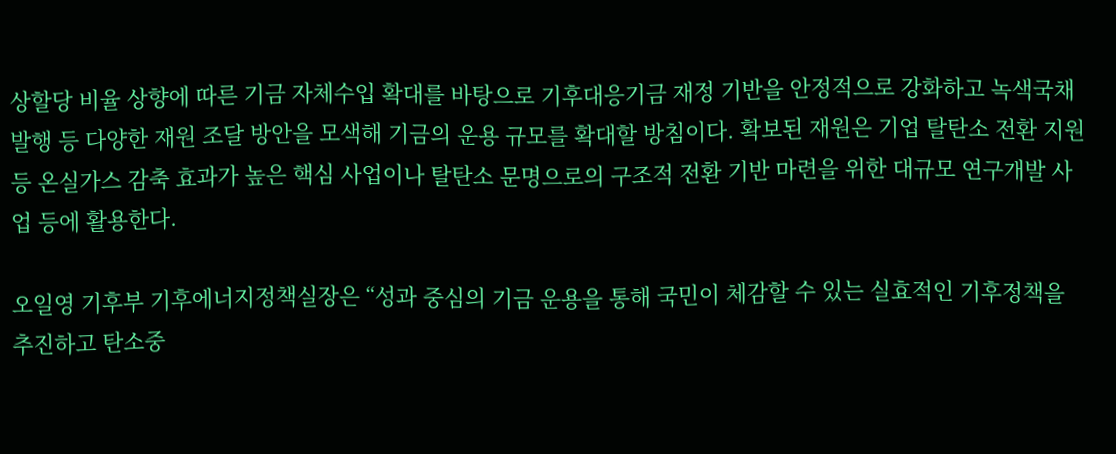상할당 비율 상향에 따른 기금 자체수입 확대를 바탕으로 기후대응기금 재정 기반을 안정적으로 강화하고 녹색국채 발행 등 다양한 재원 조달 방안을 모색해 기금의 운용 규모를 확대할 방침이다. 확보된 재원은 기업 탈탄소 전환 지원 등 온실가스 감축 효과가 높은 핵심 사업이나 탈탄소 문명으로의 구조적 전환 기반 마련을 위한 대규모 연구개발 사업 등에 활용한다.

오일영 기후부 기후에너지정책실장은 “성과 중심의 기금 운용을 통해 국민이 체감할 수 있는 실효적인 기후정책을 추진하고 탄소중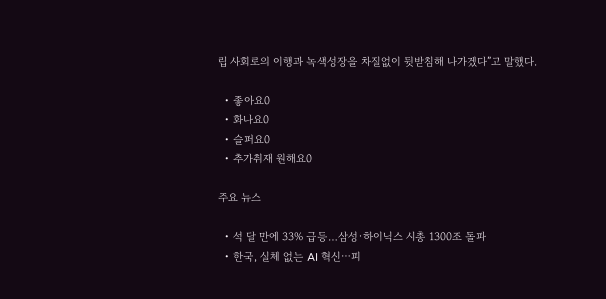립 사회로의 이행과 녹색성장을 차질없이 뒷받침해 나가겠다”고 말했다.

  • 좋아요0
  • 화나요0
  • 슬퍼요0
  • 추가취재 원해요0

주요 뉴스

  • 석 달 만에 33% 급등…삼성·하이닉스 시총 1300조 돌파
  • 한국, 실체 없는 AI 혁신⋯피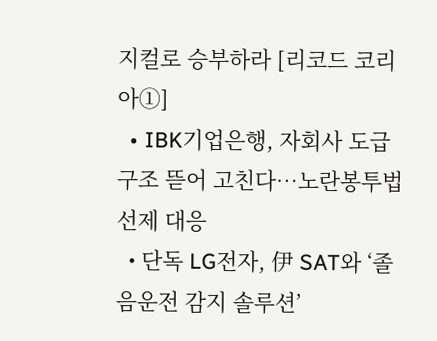지컬로 승부하라 [리코드 코리아①]
  • IBK기업은행, 자회사 도급구조 뜯어 고친다⋯노란봉투법 선제 대응
  • 단독 LG전자, 伊 SAT와 ‘졸음운전 감지 솔루션’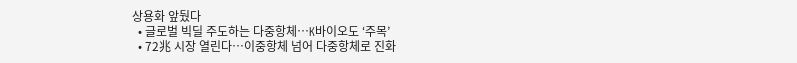상용화 앞뒀다
  • 글로벌 빅딜 주도하는 다중항체…K바이오도 ‘주목’
  • 72兆 시장 열린다⋯이중항체 넘어 다중항체로 진화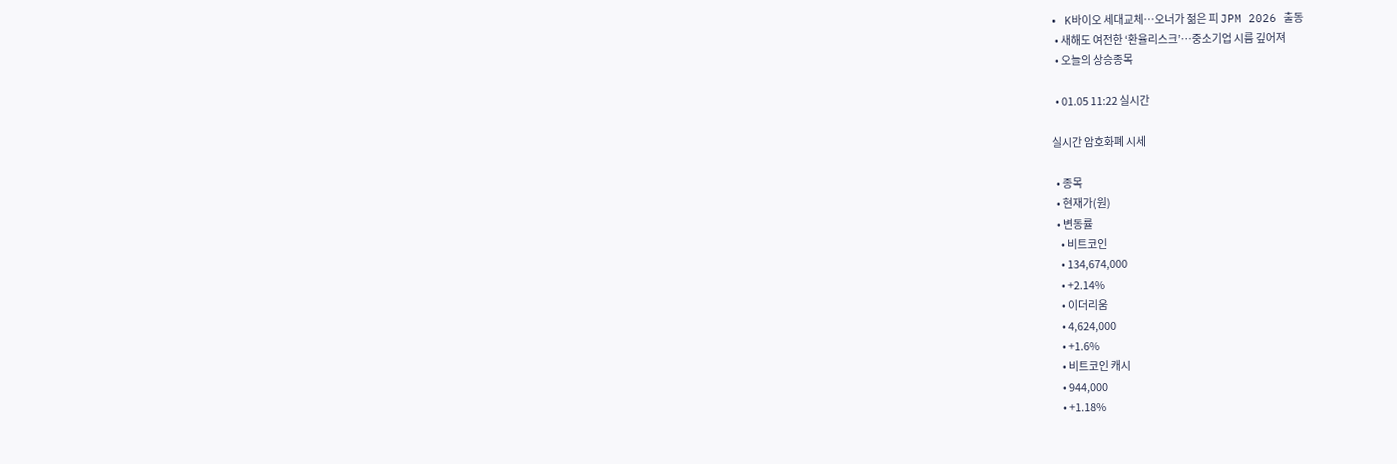• K바이오 세대교체…오너가 젊은 피 JPM 2026 출동
  • 새해도 여전한 ‘환율리스크’…중소기업 시름 깊어져
  • 오늘의 상승종목

  • 01.05 11:22 실시간

실시간 암호화폐 시세

  • 종목
  • 현재가(원)
  • 변동률
    • 비트코인
    • 134,674,000
    • +2.14%
    • 이더리움
    • 4,624,000
    • +1.6%
    • 비트코인 캐시
    • 944,000
    • +1.18%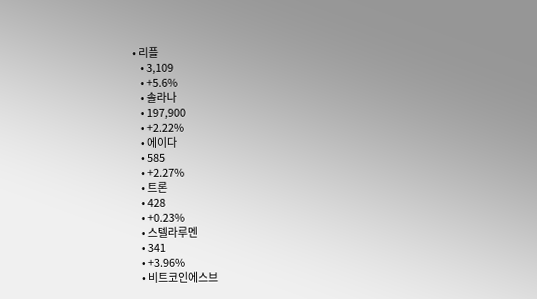• 리플
    • 3,109
    • +5.6%
    • 솔라나
    • 197,900
    • +2.22%
    • 에이다
    • 585
    • +2.27%
    • 트론
    • 428
    • +0.23%
    • 스텔라루멘
    • 341
    • +3.96%
    • 비트코인에스브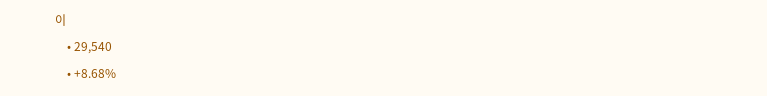이
    • 29,540
    • +8.68%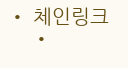• 체인링크
    •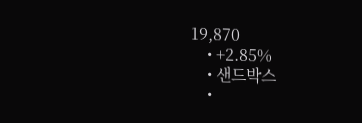19,870
    • +2.85%
    • 샌드박스
    •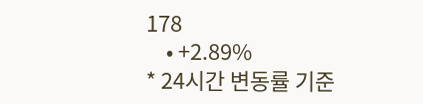178
    • +2.89%
* 24시간 변동률 기준